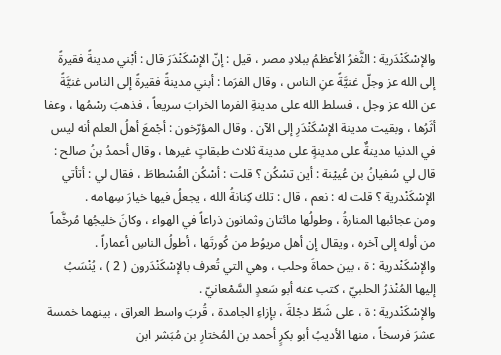والإسْكَنْدَرية : الثَّغرُ الأعظمُ ببلادِ مصر ، قيل : إنّ الإسْكَنْدَرَ قال : أبْني مدينةً فقيرةً إلى الله عز وجلّ غنيَّةً عنِ الناس ، وقال الفرَما : أبني مدينةً فقيرةً إلى الناس غنيَّةً عن الله عز وجل ، فسلط الله على مدينةِ الفرما الخرابَ سريعاً ، فذهبَ رسْمُها ، وعفا أثَرُها ، وبقيت مدينة الإسْكَنْدَرِ إلى الآن . وقال المؤرّخون : أجْمعَ أهلُ العلم أنه ليس في الدنيا مدينةٌ على مدينةٍ على مدينة ثلاث طبقاتٍ غيرها ، وقال أحمدُ بنُ صالح : قال لي سُفيانُ بن عُييْنة : أين تسْكُن ؟ قلت : أسْكُن الفُسْطاطَ ، فقال لي : أتأتي الإسْكَنْدرية ؟ قلت له : نعم ، قال : تلك كِنانةُ الله ، يجعلُ فيها خيارَ سِهامه .
ومن عجائبها المنارةُ ، وطولُها مائتان وثمانون ذراعاً في الهواء ، وكانَ خليجُها مُرخَّماً من أوله إلى آخره ، ويقال إن أهل مريوُط من كُورتَها ، أطولُ الناسِ أعماراً .
والإسْكَنْدرية : ة ، بين حماةَ وحلب ، وهي التي تُعرف بالإسْكَنْدَرون ( 2 ) ، يُنْسَبُ إليها المُنْذرُ الحلبيّ ، كتب عنه أبو سَعدٍ السَّمْعانيّ .
والإسْكَنْدرية : ة ، على شَطّ دجْلةَ ، بإزاءِ الجامدة ، قُربَ واسط العراق ، بينهما خمسة عشرَ فرسخاً ، منها الأديبُ أبو بكرٍ أحمد بن المُختارِ بن مُبَشر ابن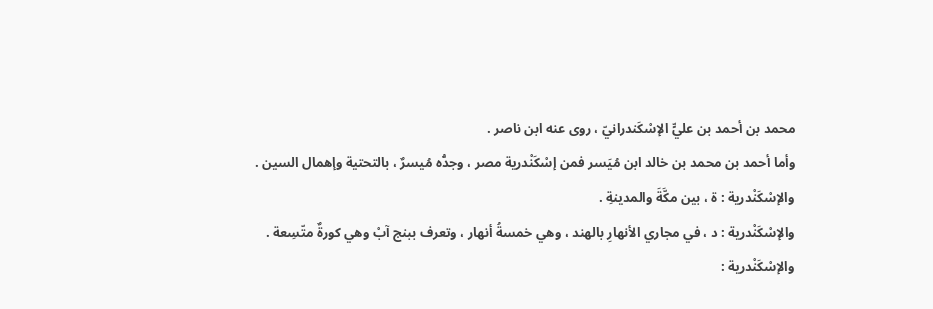محمد بن أحمد بن عليٍّ الإسْكَندرانيّ ، روى عنه ابن ناصر .
وأما أحمد بن محمد بن خالد ابن مُيَسر فمن إسْكَنْدرية مصر ، وجدُّه مُيسرٌ ، بالتحتية وإهمال السين .
والإسْكَنْدرية : ة ، بين مكَّةَ والمدينةِ .
والإسْكَنْدرية : د ، في مجاري الأنهارِ بالهند ، وهي خمسةُ أنهار ، وتعرف ببنج آبْ وهي كورةٌ متّسِعة .
والإسْكَنْدرية :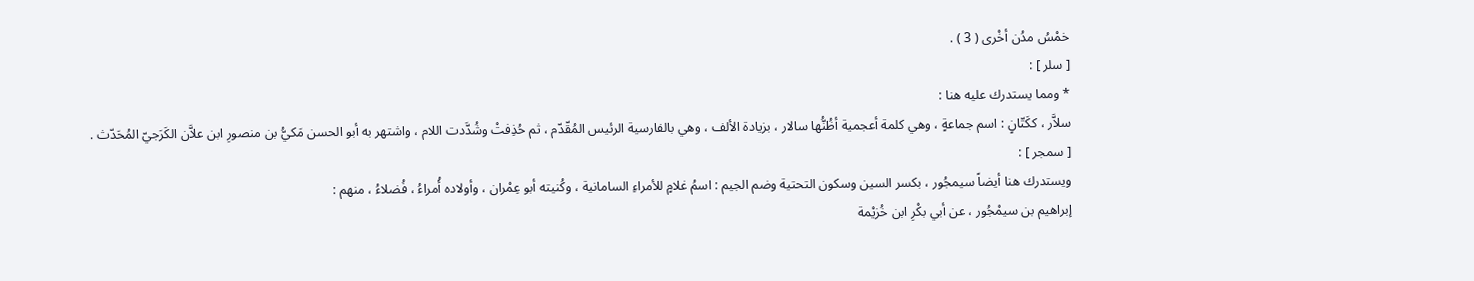خمْسُ مدُن أخْرى ( 3 ) .
[ سلر ] :
* ومما يستدرك عليه هنا :
سلاَّر ، ككَتّانٍ : اسم جماعةٍ ، وهي كلمة أعجمية أظُنُّها سالار ، بزيادة الألف ، وهي بالفارسية الرئيس المُقّدّم ، ثم حُذِفتْ وشُدَّدت اللام ، واشتهر به أبو الحسن مَكيُّ بن منصورِ ابن علاَّن الكَرَجيّ المُحَدّث .
[ سمجر ] :
ويستدرك هنا أيضاً سيمجُور ، بكسر السين وسكون التحتية وضم الجيم : اسمُ غلامٍ للأمراءِ السامانية ، وكُنيته أبو عِمْران ، وأولاده أُمراءُ ، فُضلاءُ ، منهم :
إبراهيم بن سيمْجُور ، عن أبي بكْرِ ابن خُزيْمة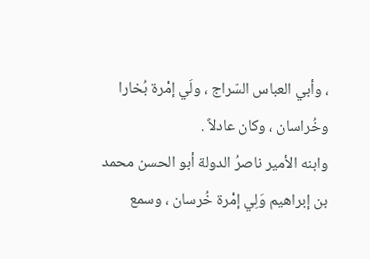، وأبي العباس السّراج ، ولَي إمْرة بُخارا وخُراسان ، وكان عادلاً .
وابنه الأمير ناصرُ الدولة أبو الحسن محمد بن إبراهيم وَلِي إمْرة خُرسان ، وسمع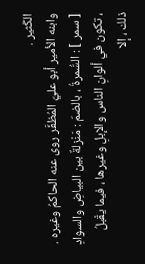الكَثير .
وابنه الأمير أبو عليّ المُظفَّر روى عنه الحاكمُ وغيره .
[ سمر ] : السُّمرةُ ، بالضمّ : مَنْزلةٌ بين البياضِ والسوادِ ، تكون في ألوانِ الناس والإبلِ وغيرها ، فيما يقْبلُ ذلك ، إلا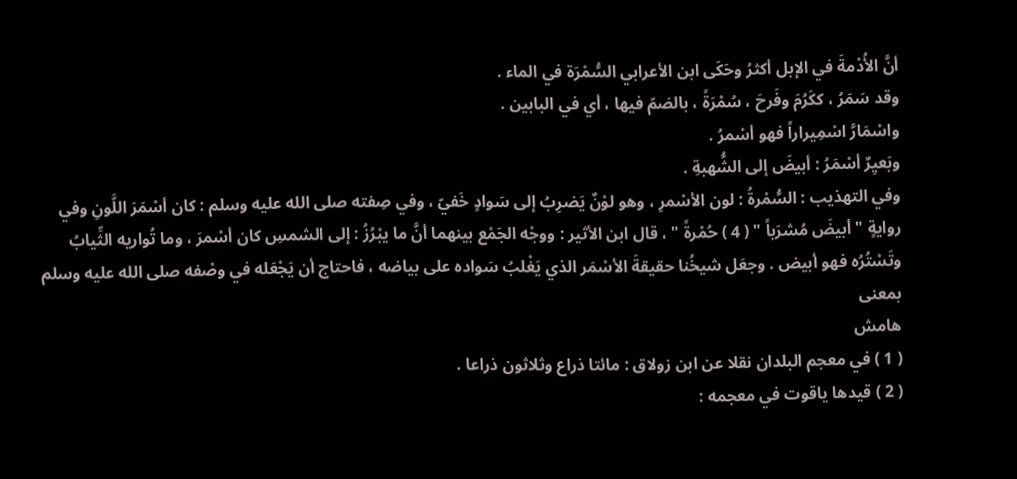أنَّ الأُدْمةَ في الإبل أكثرُ وحَكَى ابن الأعرابي السُّمْرَة في الماء .
وقد سَمَرُ ، ككَرُمَ وفَرحَ ، سُمْرَةً ، بالضمّ فيها ، أي في البابين .
واسْمَارَّ اسْمِيراراً فهو أسْمرُ .
وبَعيِرٌ أسْمَرُ : أبيضَ إلى الشُّهبةِ .
وفي التهذيب : السُّمْرةُ : لون الأسْمرِ ، وهو لوْنٌ يَضرِبُ إلى سَوادٍ خَفيّ ، وفي صِفته صلى الله عليه وسلم : كان أسْمَرَ اللَّونِ وفي روايةٍ " أبيضَ مُشرَباً " ( 4 ) حُمْرةً " ، قال ابن الأثير : ووجْه الجَمْع بينهما أنَّ ما يبْرُزُ : إلى الشمسِ كان أسْمرَ ، وما تُواريه الثِّيابُ وتَسْتُرُه فهو أبيض . وجعَل شيخُنا حقيقةَ الأسْمَر الذي يَغْلبُ سَواده على بياضه ، فاحتاج أن يَجْعَله في وصْفه صلى الله عليه وسلم بمعنى
هامش
( 1 ) في معجم البلدان نقلا عن ابن زولاق : مائتا ذراع وثلاثون ذراعا .
( 2 ) قيدها ياقوت في معجمه :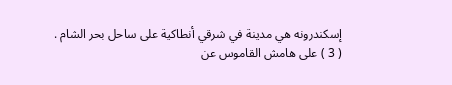إسكندرونه هي مدينة في شرقي أنطاكية على ساحل بحر الشام .
( 3 ) على هامش القاموس عن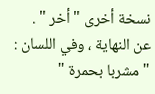نسخة أخرى " أخر " .
عن النهاية ، وفي اللسان : " مشربا بحمرة "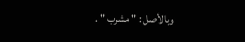وبالأصل : " مشرب " .